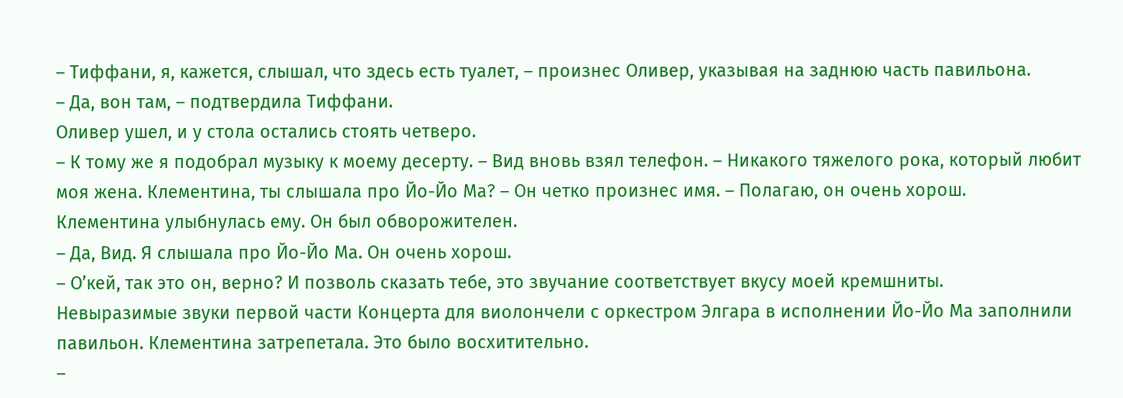– Тиффани, я, кажется, слышал, что здесь есть туалет, – произнес Оливер, указывая на заднюю часть павильона.
– Да, вон там, – подтвердила Тиффани.
Оливер ушел, и у стола остались стоять четверо.
– К тому же я подобрал музыку к моему десерту. – Вид вновь взял телефон. – Никакого тяжелого рока, который любит моя жена. Клементина, ты слышала про Йо-Йо Ма? – Он четко произнес имя. – Полагаю, он очень хорош.
Клементина улыбнулась ему. Он был обворожителен.
– Да, Вид. Я слышала про Йо-Йо Ма. Он очень хорош.
– О’кей, так это он, верно? И позволь сказать тебе, это звучание соответствует вкусу моей кремшниты.
Невыразимые звуки первой части Концерта для виолончели с оркестром Элгара в исполнении Йо-Йо Ма заполнили павильон. Клементина затрепетала. Это было восхитительно.
–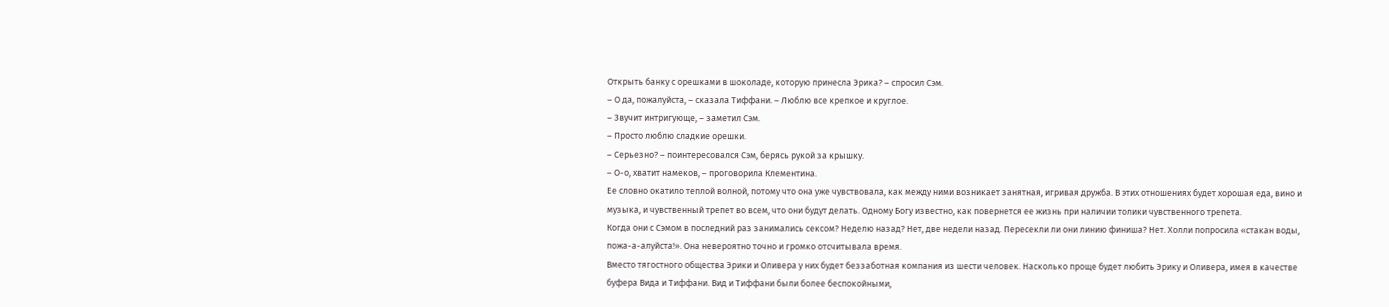Открыть банку с орешками в шоколаде, которую принесла Эрика? – спросил Сэм.
– О да, пожалуйста, – сказала Тиффани. – Люблю все крепкое и круглое.
– Звучит интригующе, – заметил Сэм.
– Просто люблю сладкие орешки.
– Серьезно? – поинтересовался Сэм, берясь рукой за крышку.
– О-о, хватит намеков, – проговорила Клементина.
Ее словно окатило теплой волной, потому что она уже чувствовала, как между ними возникает занятная, игривая дружба. В этих отношениях будет хорошая еда, вино и музыка, и чувственный трепет во всем, что они будут делать. Одному Богу известно, как повернется ее жизнь при наличии толики чувственного трепета.
Когда они с Сэмом в последний раз занимались сексом? Неделю назад? Нет, две недели назад. Пересекли ли они линию финиша? Нет. Холли попросила «стакан воды, пожа-а-алуйста!». Она невероятно точно и громко отсчитывала время.
Вместо тягостного общества Эрики и Оливера у них будет беззаботная компания из шести человек. Насколько проще будет любить Эрику и Оливера, имея в качестве буфера Вида и Тиффани. Вид и Тиффани были более беспокойными,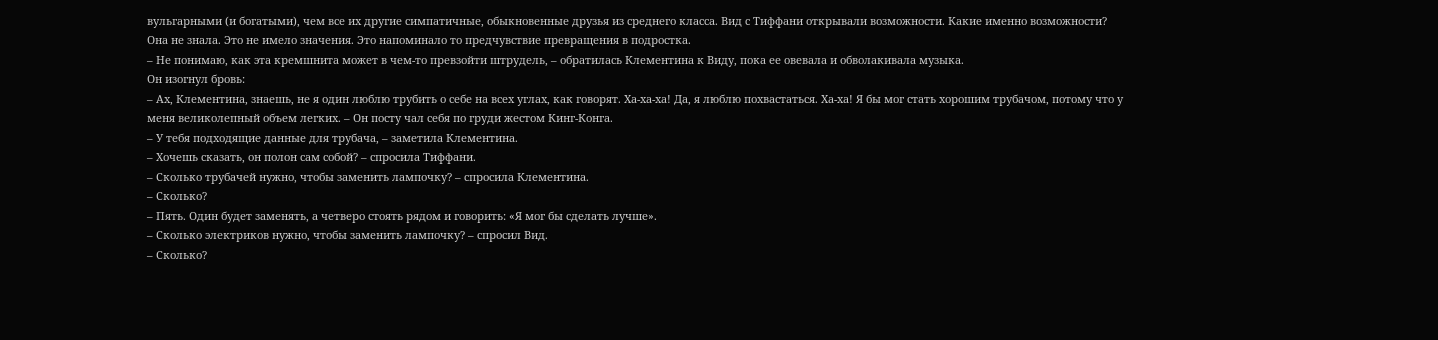вульгарными (и богатыми), чем все их другие симпатичные, обыкновенные друзья из среднего класса. Вид с Тиффани открывали возможности. Какие именно возможности? Она не знала. Это не имело значения. Это напоминало то предчувствие превращения в подростка.
– Не понимаю, как эта кремшнита может в чем-то превзойти штрудель, – обратилась Клементина к Виду, пока ее овевала и обволакивала музыка.
Он изогнул бровь:
– Ах, Клементина, знаешь, не я один люблю трубить о себе на всех углах, как говорят. Ха-ха-ха! Да, я люблю похвастаться. Ха-ха! Я бы мог стать хорошим трубачом, потому что у меня великолепный объем легких. – Он посту чал себя по груди жестом Кинг-Конга.
– У тебя подходящие данные для трубача, – заметила Клементина.
– Хочешь сказать, он полон сам собой? – спросила Тиффани.
– Сколько трубачей нужно, чтобы заменить лампочку? – спросила Клементина.
– Сколько?
– Пять. Один будет заменять, а четверо стоять рядом и говорить: «Я мог бы сделать лучше».
– Сколько электриков нужно, чтобы заменить лампочку? – спросил Вид.
– Сколько?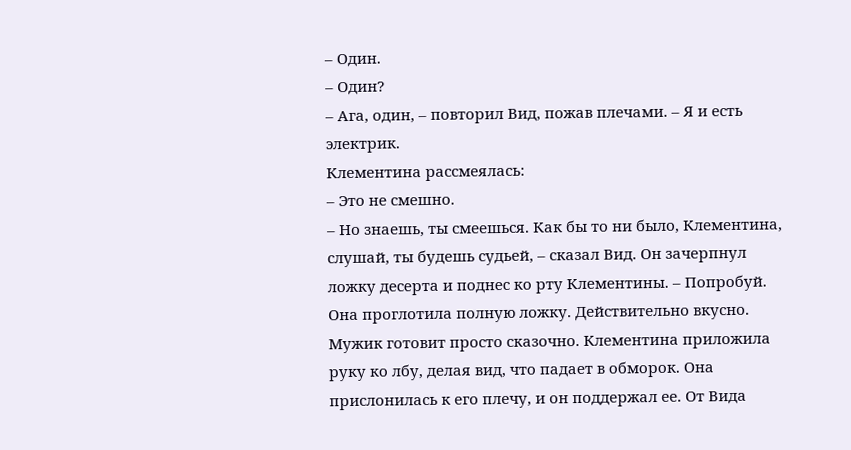– Один.
– Один?
– Ага, один, – повторил Вид, пожав плечами. – Я и есть электрик.
Клементина рассмеялась:
– Это не смешно.
– Но знаешь, ты смеешься. Как бы то ни было, Клементина, слушай, ты будешь судьей, – сказал Вид. Он зачерпнул ложку десерта и поднес ко рту Клементины. – Попробуй.
Она проглотила полную ложку. Действительно вкусно. Мужик готовит просто сказочно. Клементина приложила руку ко лбу, делая вид, что падает в обморок. Она прислонилась к его плечу, и он поддержал ее. От Вида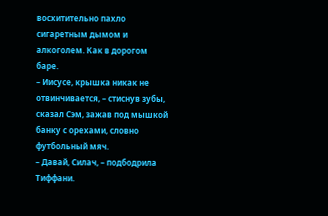восхитительно пахло сигаретным дымом и алкоголем. Как в дорогом баре.
– Иисусе, крышка никак не отвинчивается, – стиснув зубы, сказал Сэм, зажав под мышкой банку с орехами, словно футбольный мяч.
– Давай, Силач, – подбодрила Тиффани.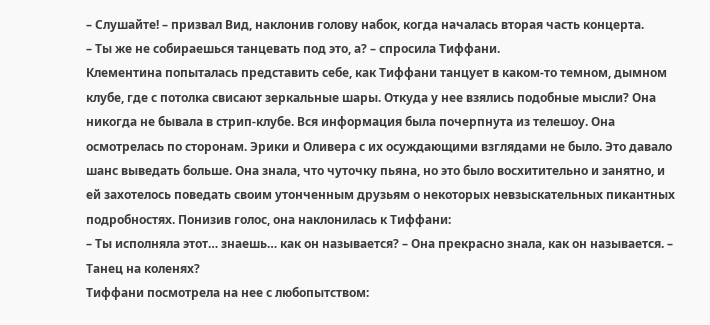– Слушайте! – призвал Вид, наклонив голову набок, когда началась вторая часть концерта.
– Ты же не собираешься танцевать под это, а? – спросила Тиффани.
Клементина попыталась представить себе, как Тиффани танцует в каком-то темном, дымном клубе, где с потолка свисают зеркальные шары. Откуда у нее взялись подобные мысли? Она никогда не бывала в стрип-клубе. Вся информация была почерпнута из телешоу. Она осмотрелась по сторонам. Эрики и Оливера с их осуждающими взглядами не было. Это давало шанс выведать больше. Она знала, что чуточку пьяна, но это было восхитительно и занятно, и ей захотелось поведать своим утонченным друзьям о некоторых невзыскательных пикантных подробностях. Понизив голос, она наклонилась к Тиффани:
– Ты исполняла этот… знаешь… как он называется? – Она прекрасно знала, как он называется. – Танец на коленях?
Тиффани посмотрела на нее с любопытством: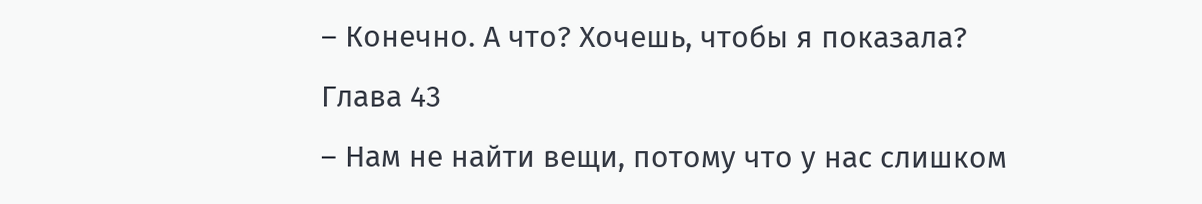– Конечно. А что? Хочешь, чтобы я показала?
Глава 43
– Нам не найти вещи, потому что у нас слишком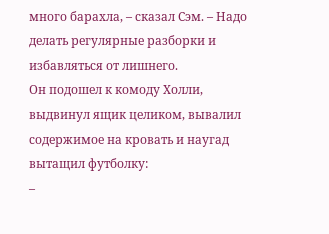много барахла, – сказал Сэм. – Надо делать регулярные разборки и избавляться от лишнего.
Он подошел к комоду Холли, выдвинул ящик целиком, вывалил содержимое на кровать и наугад вытащил футболку:
–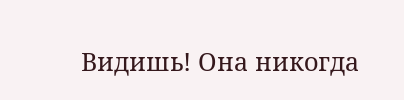Видишь! Она никогда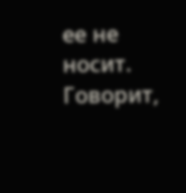ее не носит. Говорит,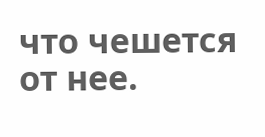что чешется от нее.